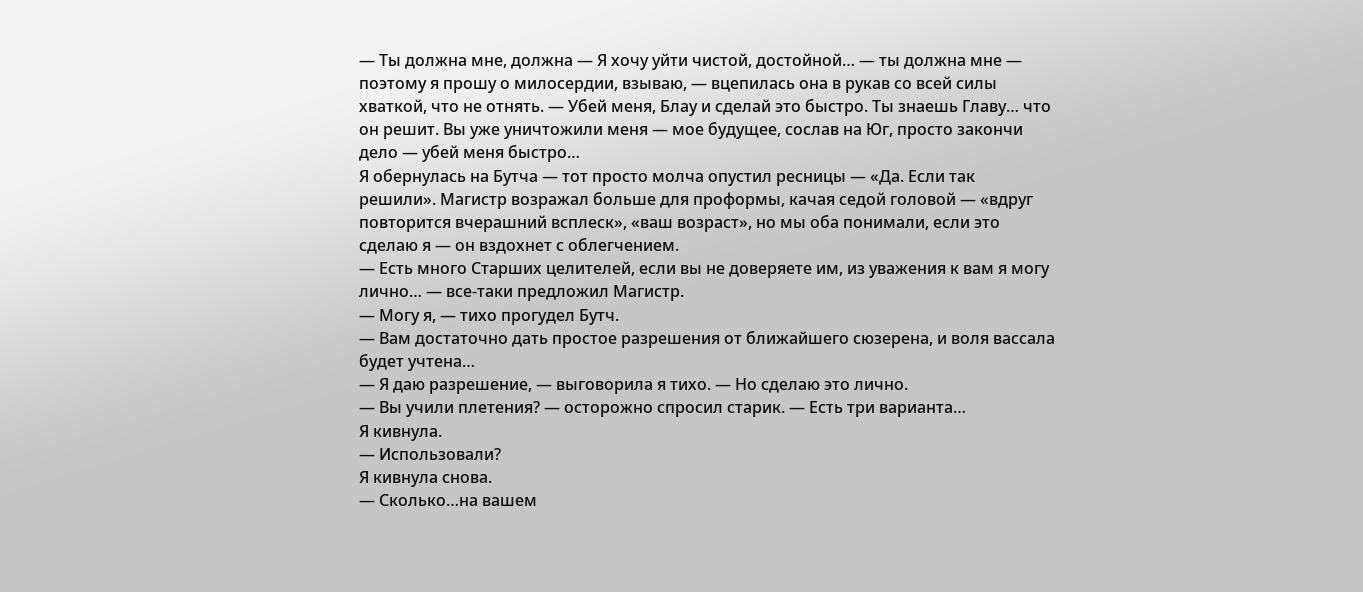— Ты должна мне, должна — Я хочу уйти чистой, достойной… — ты должна мне — поэтому я прошу о милосердии, взываю, — вцепилась она в рукав со всей силы хваткой, что не отнять. — Убей меня, Блау и сделай это быстро. Ты знаешь Главу… что он решит. Вы уже уничтожили меня — мое будущее, сослав на Юг, просто закончи дело — убей меня быстро…
Я обернулась на Бутча — тот просто молча опустил ресницы — «Да. Если так решили». Магистр возражал больше для проформы, качая седой головой — «вдруг повторится вчерашний всплеск», «ваш возраст», но мы оба понимали, если это сделаю я — он вздохнет с облегчением.
— Есть много Старших целителей, если вы не доверяете им, из уважения к вам я могу лично… — все-таки предложил Магистр.
— Могу я, — тихо прогудел Бутч.
— Вам достаточно дать простое разрешения от ближайшего сюзерена, и воля вассала будет учтена…
— Я даю разрешение, — выговорила я тихо. — Но сделаю это лично.
— Вы учили плетения? — осторожно спросил старик. — Есть три варианта…
Я кивнула.
— Использовали?
Я кивнула снова.
— Сколько…на вашем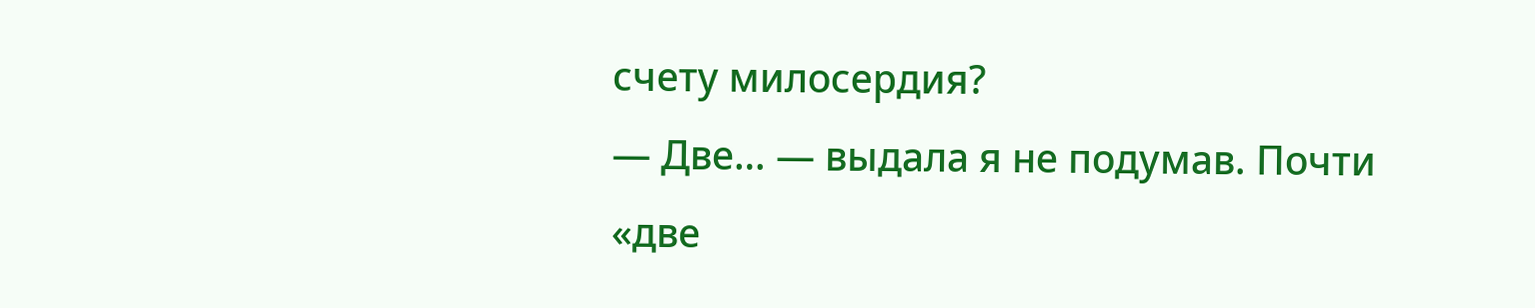счету милосердия?
— Две… — выдала я не подумав. Почти «две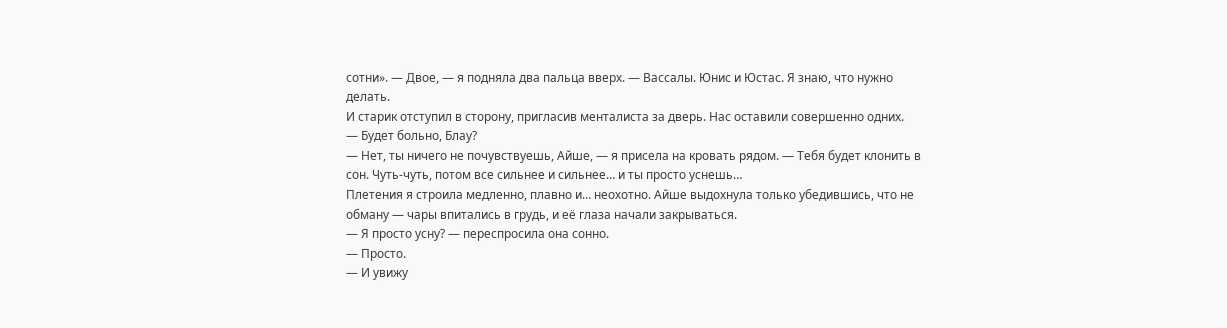сотни». — Двое, — я подняла два пальца вверх. — Вассалы. Юнис и Юстас. Я знаю, что нужно делать.
И старик отступил в сторону, пригласив менталиста за дверь. Нас оставили совершенно одних.
— Будет больно, Блау?
— Нет, ты ничего не почувствуешь, Айше, — я присела на кровать рядом. — Тебя будет клонить в сон. Чуть-чуть, потом все сильнее и сильнее… и ты просто уснешь…
Плетения я строила медленно, плавно и… неохотно. Айше выдохнула только убедившись, что не обману — чары впитались в грудь, и её глаза начали закрываться.
— Я просто усну? — переспросила она сонно.
— Просто.
— И увижу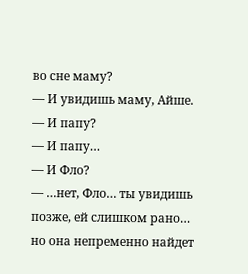во сне маму?
— И увидишь маму, Айше.
— И папу?
— И папу…
— И Фло?
— …нет, Фло… ты увидишь позже, ей слишком рано… но она непременно найдет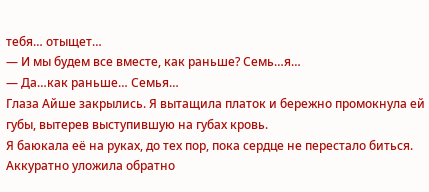тебя… отыщет…
— И мы будем все вместе, как раньше? Семь…я…
— Да…как раньше… Семья…
Глаза Айше закрылись. Я вытащила платок и бережно промокнула ей губы, вытерев выступившую на губах кровь.
Я баюкала её на руках, до тех пор, пока сердце не перестало биться. Аккуратно уложила обратно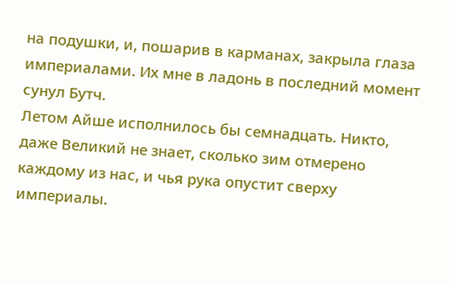на подушки, и, пошарив в карманах, закрыла глаза империалами. Их мне в ладонь в последний момент сунул Бутч.
Летом Айше исполнилось бы семнадцать. Никто, даже Великий не знает, сколько зим отмерено каждому из нас, и чья рука опустит сверху империалы.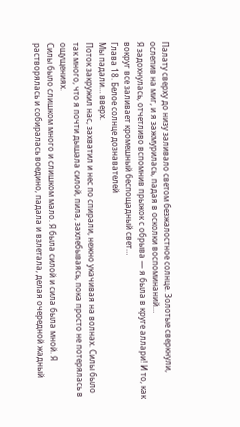Палату сверху до низу заливало светом безжалостное солнце. Золотые сверкнули, ослепив на миг, и я зажмурилась, падая в осколки воспоминаний…
Я задохнулась, отчетливо вспомнив прыжок с обрыва — я была в круге аллари! И то, как вокруг все заливает кромешный беспощадный свет…
Глава 18. Белое солнце дознавателей
Мы падали… вверх.
Поток закружил нас, захватил и нес по спирали, нежно укачивая на волнах. Силы было так много, что я почти дышала силой, пила, захлебываясь, пока просто не потерялась в ощущениях.
Силы было слишком много и слишком мало. Я была силой и сила была мной. Я растворялась и собиралась воедино, падала и взлетала, делая очередной жадный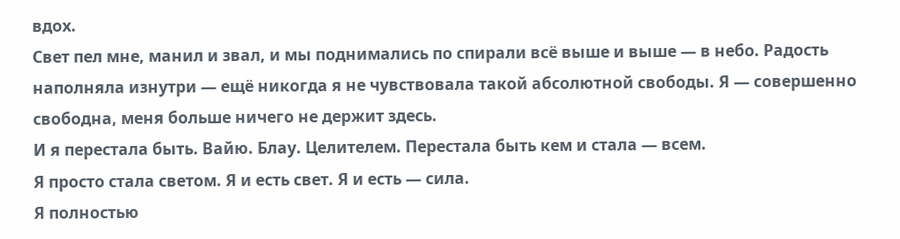вдох.
Свет пел мне, манил и звал, и мы поднимались по спирали всё выше и выше — в небо. Радость наполняла изнутри — ещё никогда я не чувствовала такой абсолютной свободы. Я — совершенно свободна, меня больше ничего не держит здесь.
И я перестала быть. Вайю. Блау. Целителем. Перестала быть кем и стала — всем.
Я просто стала светом. Я и есть свет. Я и есть — сила.
Я полностью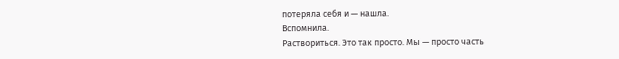потеряла себя и — нашла.
Вспомнила.
Раствориться. Это так просто. Мы — просто часть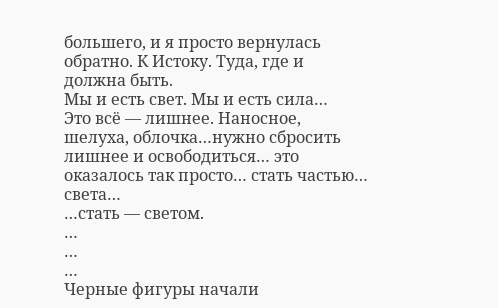большего, и я просто вернулась обратно. К Истоку. Туда, где и должна быть.
Мы и есть свет. Мы и есть сила…
Это всё — лишнее. Наносное, шелуха, облочка…нужно сбросить лишнее и освободиться… это оказалось так просто… стать частью… света…
…стать — светом.
…
…
…
Черные фигуры начали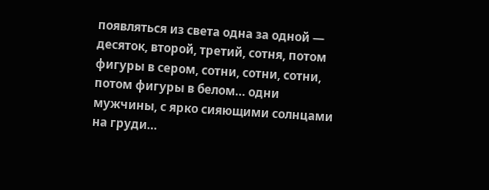появляться из света одна за одной — десяток, второй, третий, сотня, потом фигуры в сером, сотни, сотни, сотни, потом фигуры в белом… одни мужчины, с ярко сияющими солнцами на груди…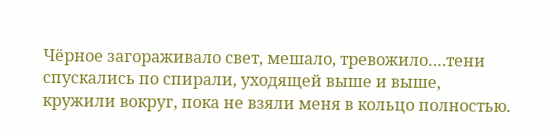Чёрное загораживало свет, мешало, тревожило….тени спускались по спирали, уходящей выше и выше, кружили вокруг, пока не взяли меня в кольцо полностью.